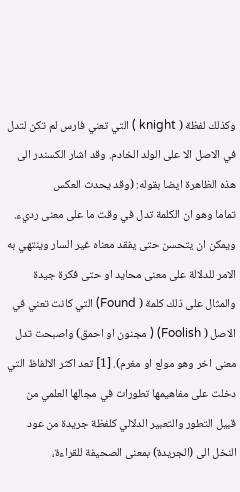وكذلك لفظة ( knight ) التي تعني فارس لم تكن لتدل في الاصل الا على الولد الخادم. وقد اشار الكسندر الى هذه الظاهرة ايضا بقوله: (وقد يحدث العكس
تماما وهو ان الكلمة تدل في وقت ما على معنى رديء. ويمكن ان يتحسن حتى يفقد معناه غير السار وينتهي به الامر للدلالة على معنى محايد او حتى فكرة جيدة والمثال على ذلك كلمة ( Found) التي كانت تعني في الاصل ( Foolish) ( مجنون او احمق) واصبحت تدل معنى اخر وهو مولع او مغرم). [1] تعد اكثر الالفاظ التي دخلت على مفاهيمها تطورات في مجالها العلمي من قبيل التطور والتعبير الدلالي كلفظة جريدة من عود النخل الى (الجريدة) بمعنى الصحيفة للقراءة،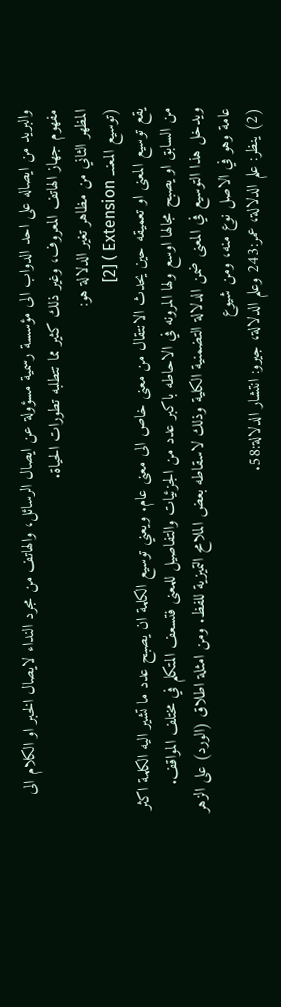والبريد من ايصاله على احد الدواب الى مؤسسة رسمية مسؤولة عن ايصال الرسائل، والهاتف من مجرد النداء لايصال الخبر او الكلام الى مفهوم جهاز الهاتف المعروف، وغير ذلك كثير مما تتطلبه تطورات الحياة.
المظهر الثاني من مظاهر تغير الدلالة هو:
(توسيع المعنىـ Extension ) [2]
يقع توسيع المعنى او تعميقه حين يحدث الانتقال من معنى خاص الى معنى عام. ويعني توسيع الكلمة ان يصبح عدد ما تشير اليه الكلمة اكثر من السابق او يصبح مجالها اوسع ولها المرونه في الاحاطه باكبر عدد من الجزئيات والتفاصيل للمعنى فتسعف المتكلم في مختلف المواقف. ويدخل هذا التوسيع في المعنى ضمن الدلالة التضمنية الكلية وذلك لاسقاطه بعض الملامح التميزية للفظ. ومن امثلة اطلاق (الورد) على الزهر عامة وهو في الاصل نوع منه، ومن شيوع
(2) ينظر: علم الدلالة، عمر:243 وعلم الدلالة، جيرو: انتشار الدلالة:58.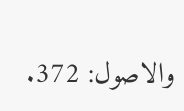والاصول: 372.